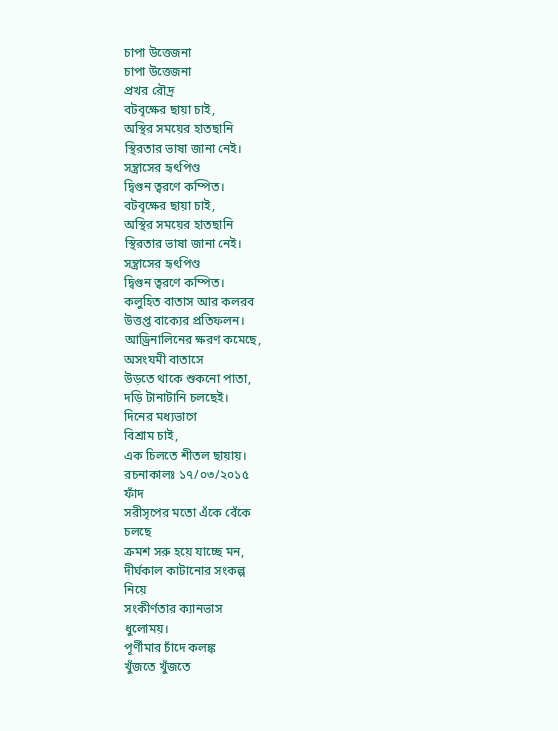চাপা উত্তেজনা
চাপা উত্তেজনা
প্রখর রৌদ্র
বটবৃক্ষের ছায়া চাই,
অস্থির সময়ের হাতছানি
স্থিরতার ভাষা জানা নেই।
সন্ত্রাসের হৃৎপিণ্ড
দ্বিগুন ত্বরণে কম্পিত।
বটবৃক্ষের ছায়া চাই,
অস্থির সময়ের হাতছানি
স্থিরতার ভাষা জানা নেই।
সন্ত্রাসের হৃৎপিণ্ড
দ্বিগুন ত্বরণে কম্পিত।
কলুহিত বাতাস আর কলরব
উত্তপ্ত বাক্যের প্রতিফলন।
আড্রিনালিনের ক্ষরণ কমেছে,
অসংযমী বাতাসে
উড়তে থাকে শুকনো পাতা,
দড়ি টানাটানি চলছেই।
দিনের মধ্যভাগে
বিশ্রাম চাই,
এক চিলতে শীতল ছায়ায়।
রচনাকালঃ ১৭/০৩/২০১৫
ফাঁদ
সরীসৃপের মতো এঁকে বেঁকে
চলছে
ক্রমশ সরু হয়ে যাচ্ছে মন,
দীর্ঘকাল কাটানোর সংকল্প
নিয়ে
সংকীর্ণতার ক্যানভাস
ধুলোময়।
পূর্ণীমার চাঁদে কলঙ্ক
খুঁজতে খুঁজতে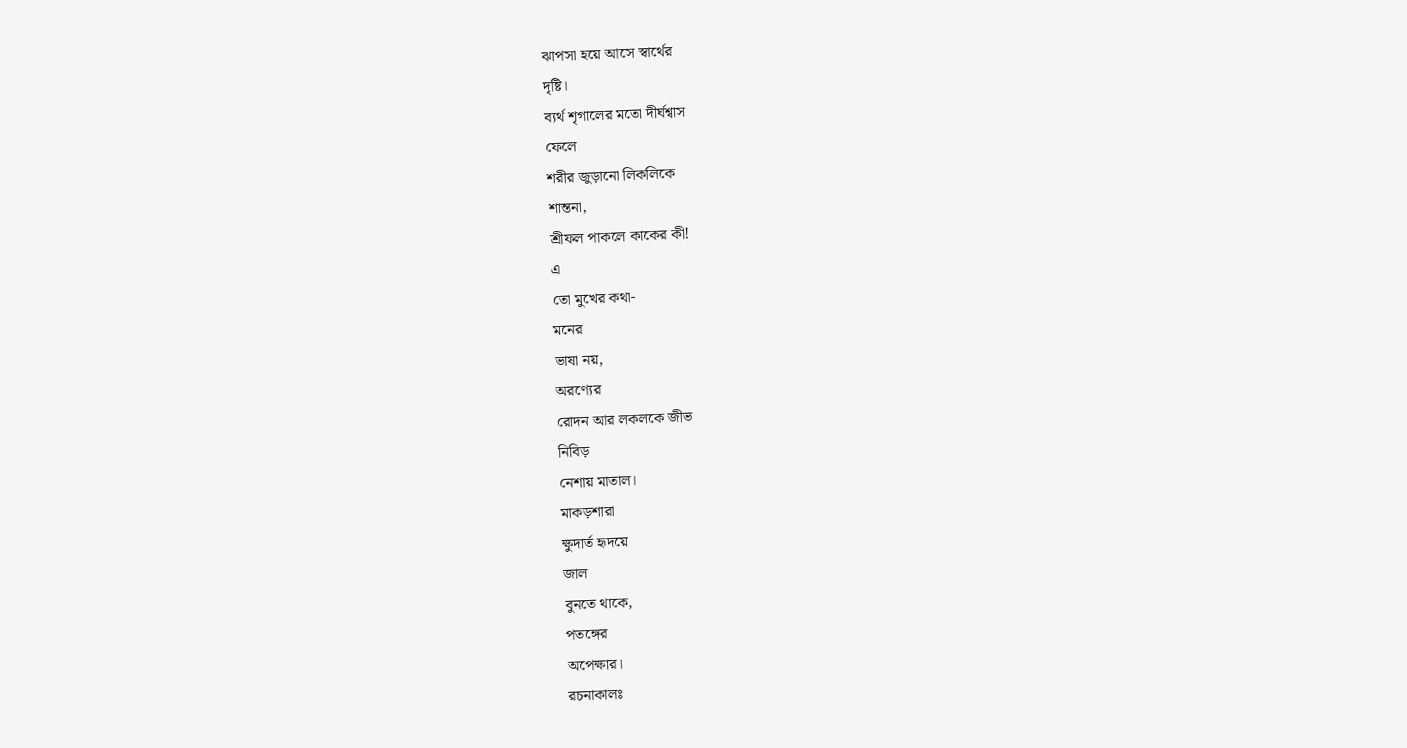ঝাপসা হয়ে আসে স্বার্থের
দৃষ্টি।
ব্যর্থ শৃগালের মতো দীর্ঘশ্বাস
ফেলে
শরীর জুড়ানো লিকলিকে
শান্তনা,
শ্রীফল পাকলে কাকের কী!
এ
তো মুখের কথা-
মনের
ভাষা নয়,
অরণ্যের
রোদন আর লকলকে জীভ
নিবিড়
নেশায় মাতাল।
মাকড়শারা
ক্ষুদার্ত হৃদয়ে
জাল
বুনতে থাকে,
পতঙ্গের
অপেক্ষার।
রচনাকালঃ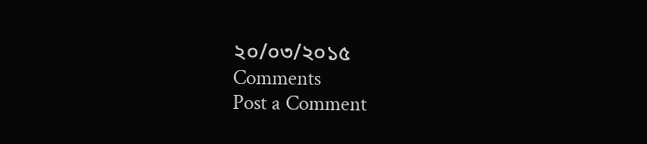২০/০৩/২০১৫
Comments
Post a Comment